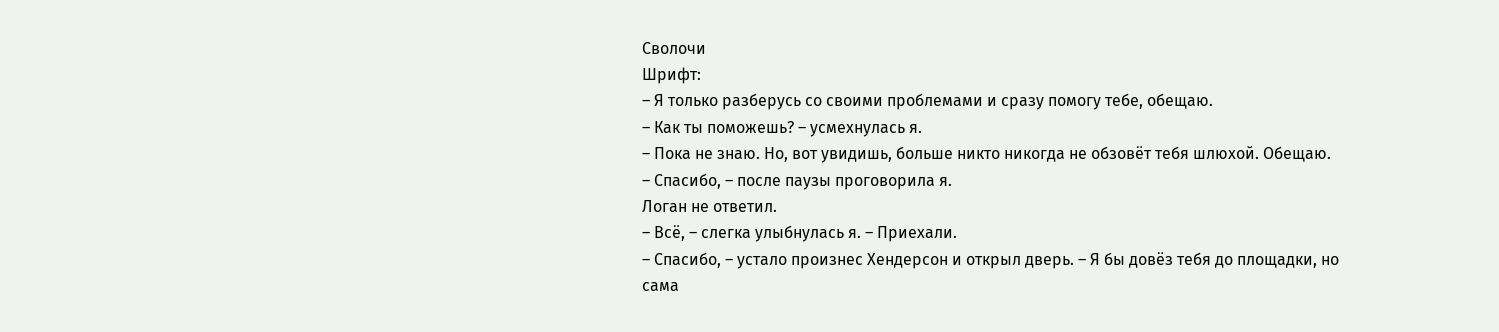Сволочи
Шрифт:
– Я только разберусь со своими проблемами и сразу помогу тебе, обещаю.
– Как ты поможешь? – усмехнулась я.
– Пока не знаю. Но, вот увидишь, больше никто никогда не обзовёт тебя шлюхой. Обещаю.
– Спасибо, – после паузы проговорила я.
Логан не ответил.
– Всё, – слегка улыбнулась я. – Приехали.
– Спасибо, – устало произнес Хендерсон и открыл дверь. – Я бы довёз тебя до площадки, но сама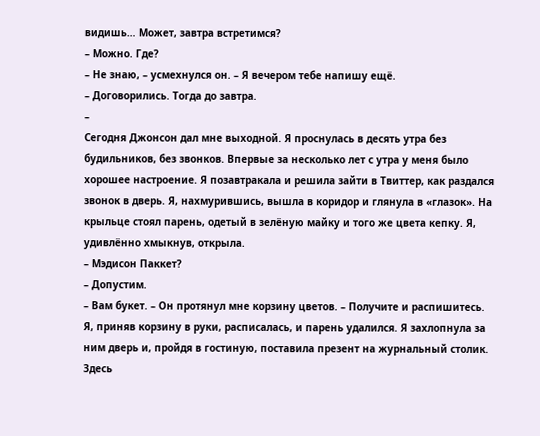видишь… Может, завтра встретимся?
– Можно. Где?
– Не знаю, – усмехнулся он. – Я вечером тебе напишу ещё.
– Договорились. Тогда до завтра.
–
Сегодня Джонсон дал мне выходной. Я проснулась в десять утра без будильников, без звонков. Впервые за несколько лет с утра у меня было хорошее настроение. Я позавтракала и решила зайти в Твиттер, как раздался звонок в дверь. Я, нахмурившись, вышла в коридор и глянула в «глазок». На крыльце стоял парень, одетый в зелёную майку и того же цвета кепку. Я, удивлённо хмыкнув, открыла.
– Мэдисон Паккет?
– Допустим.
– Вам букет. – Он протянул мне корзину цветов. – Получите и распишитесь.
Я, приняв корзину в руки, расписалась, и парень удалился. Я захлопнула за ним дверь и, пройдя в гостиную, поставила презент на журнальный столик. Здесь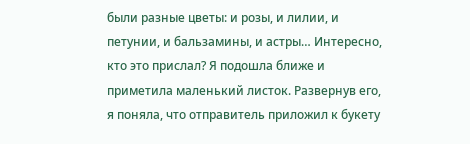были разные цветы: и розы, и лилии, и петунии, и бальзамины, и астры… Интересно, кто это прислал? Я подошла ближе и приметила маленький листок. Развернув его, я поняла, что отправитель приложил к букету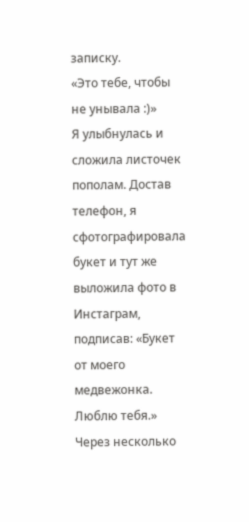записку.
«Это тебе, чтобы не унывала :)»
Я улыбнулась и сложила листочек пополам. Достав телефон, я сфотографировала букет и тут же выложила фото в Инстаграм, подписав: «Букет от моего медвежонка. Люблю тебя.»
Через несколько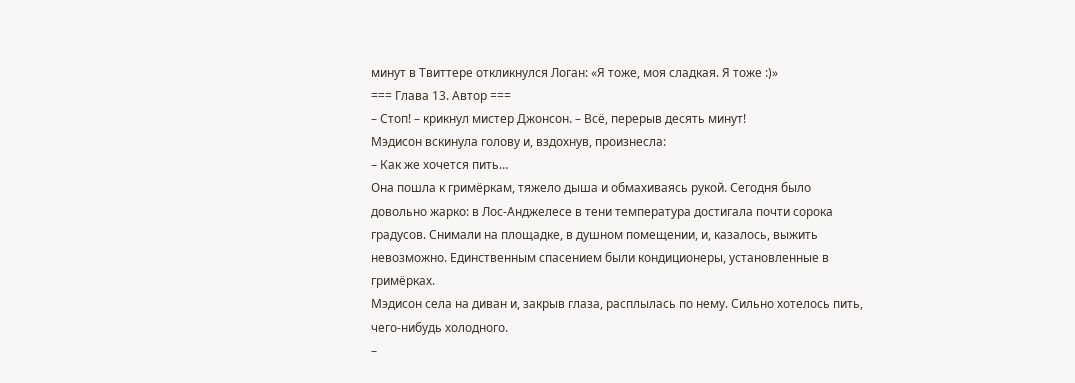минут в Твиттере откликнулся Логан: «Я тоже, моя сладкая. Я тоже :)»
=== Глава 13. Автор ===
– Стоп! – крикнул мистер Джонсон. – Всё, перерыв десять минут!
Мэдисон вскинула голову и, вздохнув, произнесла:
– Как же хочется пить…
Она пошла к гримёркам, тяжело дыша и обмахиваясь рукой. Сегодня было довольно жарко: в Лос-Анджелесе в тени температура достигала почти сорока градусов. Снимали на площадке, в душном помещении, и, казалось, выжить невозможно. Единственным спасением были кондиционеры, установленные в гримёрках.
Мэдисон села на диван и, закрыв глаза, расплылась по нему. Сильно хотелось пить, чего-нибудь холодного.
–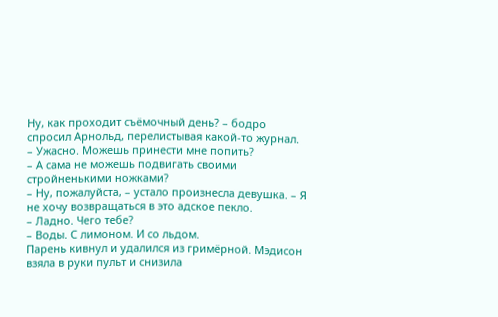Ну, как проходит съёмочный день? – бодро спросил Арнольд, перелистывая какой-то журнал.
– Ужасно. Можешь принести мне попить?
– А сама не можешь подвигать своими стройненькими ножками?
– Ну, пожалуйста, – устало произнесла девушка. – Я не хочу возвращаться в это адское пекло.
– Ладно. Чего тебе?
– Воды. С лимоном. И со льдом.
Парень кивнул и удалился из гримёрной. Мэдисон взяла в руки пульт и снизила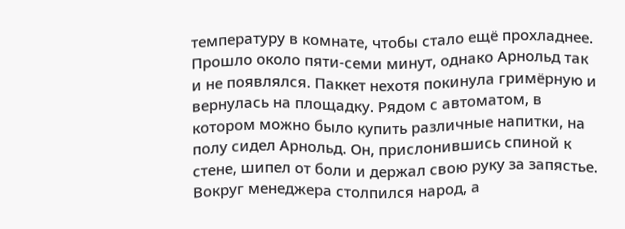температуру в комнате, чтобы стало ещё прохладнее.
Прошло около пяти-семи минут, однако Арнольд так и не появлялся. Паккет нехотя покинула гримёрную и вернулась на площадку. Рядом с автоматом, в котором можно было купить различные напитки, на полу сидел Арнольд. Он, прислонившись спиной к стене, шипел от боли и держал свою руку за запястье. Вокруг менеджера столпился народ, а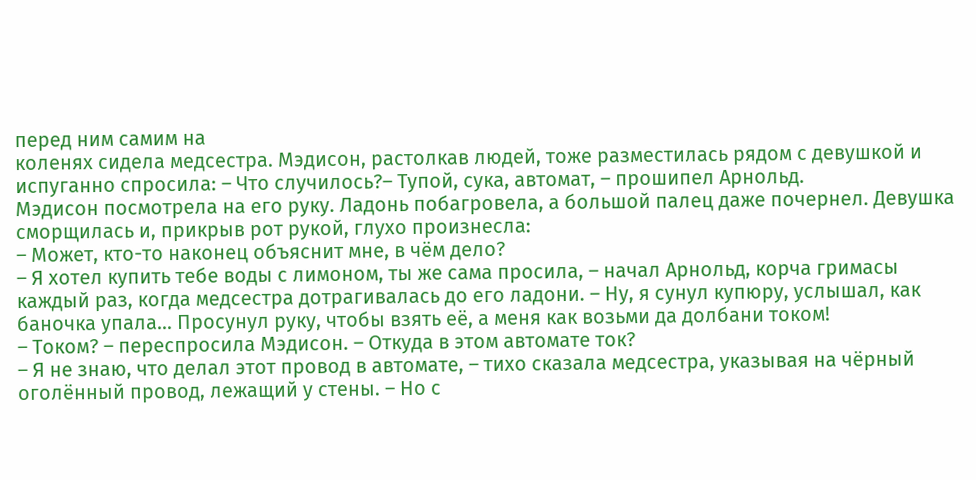перед ним самим на
коленях сидела медсестра. Мэдисон, растолкав людей, тоже разместилась рядом с девушкой и испуганно спросила: – Что случилось?– Тупой, сука, автомат, – прошипел Арнольд.
Мэдисон посмотрела на его руку. Ладонь побагровела, а большой палец даже почернел. Девушка сморщилась и, прикрыв рот рукой, глухо произнесла:
– Может, кто-то наконец объяснит мне, в чём дело?
– Я хотел купить тебе воды с лимоном, ты же сама просила, – начал Арнольд, корча гримасы каждый раз, когда медсестра дотрагивалась до его ладони. – Ну, я сунул купюру, услышал, как баночка упала… Просунул руку, чтобы взять её, а меня как возьми да долбани током!
– Током? – переспросила Мэдисон. – Откуда в этом автомате ток?
– Я не знаю, что делал этот провод в автомате, – тихо сказала медсестра, указывая на чёрный оголённый провод, лежащий у стены. – Но с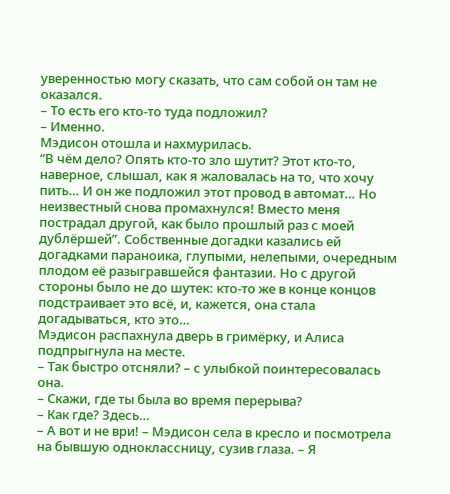уверенностью могу сказать, что сам собой он там не оказался.
– То есть его кто-то туда подложил?
– Именно.
Мэдисон отошла и нахмурилась.
“В чём дело? Опять кто-то зло шутит? Этот кто-то, наверное, слышал, как я жаловалась на то, что хочу пить… И он же подложил этот провод в автомат… Но неизвестный снова промахнулся! Вместо меня пострадал другой, как было прошлый раз с моей дублёршей”. Собственные догадки казались ей догадками параноика, глупыми, нелепыми, очередным плодом её разыгравшейся фантазии. Но с другой стороны было не до шутек: кто-то же в конце концов подстраивает это всё, и, кажется, она стала догадываться, кто это…
Мэдисон распахнула дверь в гримёрку, и Алиса подпрыгнула на месте.
– Так быстро отсняли? – с улыбкой поинтересовалась она.
– Скажи, где ты была во время перерыва?
– Как где? Здесь…
– А вот и не ври! – Мэдисон села в кресло и посмотрела на бывшую одноклассницу, сузив глаза. – Я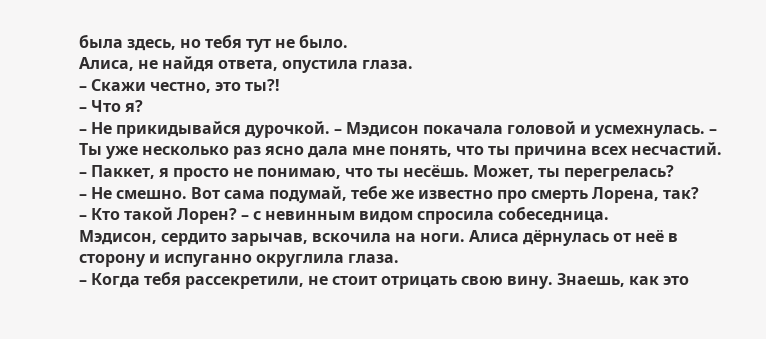была здесь, но тебя тут не было.
Алиса, не найдя ответа, опустила глаза.
– Скажи честно, это ты?!
– Что я?
– Не прикидывайся дурочкой. – Мэдисон покачала головой и усмехнулась. – Ты уже несколько раз ясно дала мне понять, что ты причина всех несчастий.
– Паккет, я просто не понимаю, что ты несёшь. Может, ты перегрелась?
– Не смешно. Вот сама подумай, тебе же известно про смерть Лорена, так?
– Кто такой Лорен? – с невинным видом спросила собеседница.
Мэдисон, сердито зарычав, вскочила на ноги. Алиса дёрнулась от неё в сторону и испуганно округлила глаза.
– Когда тебя рассекретили, не стоит отрицать свою вину. Знаешь, как это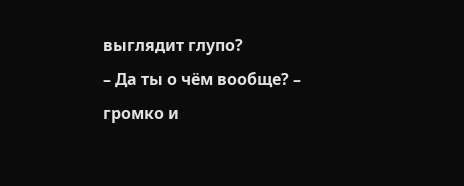выглядит глупо?
– Да ты о чём вообще? – громко и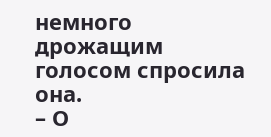немного дрожащим голосом спросила она.
– О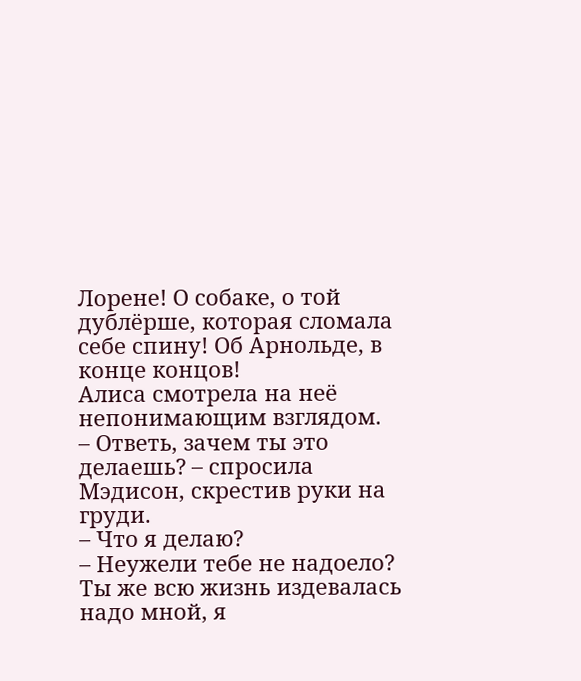Лорене! О собаке, о той дублёрше, которая сломала себе спину! Об Арнольде, в конце концов!
Алиса смотрела на неё непонимающим взглядом.
– Ответь, зачем ты это делаешь? – спросила Мэдисон, скрестив руки на груди.
– Что я делаю?
– Неужели тебе не надоело? Ты же всю жизнь издевалась надо мной, я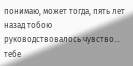понимаю, может тогда, пять лет назад тобою руководствовалось чувство… тебе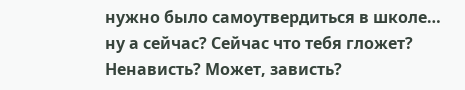нужно было самоутвердиться в школе… ну а сейчас? Сейчас что тебя гложет? Ненависть? Может, зависть?